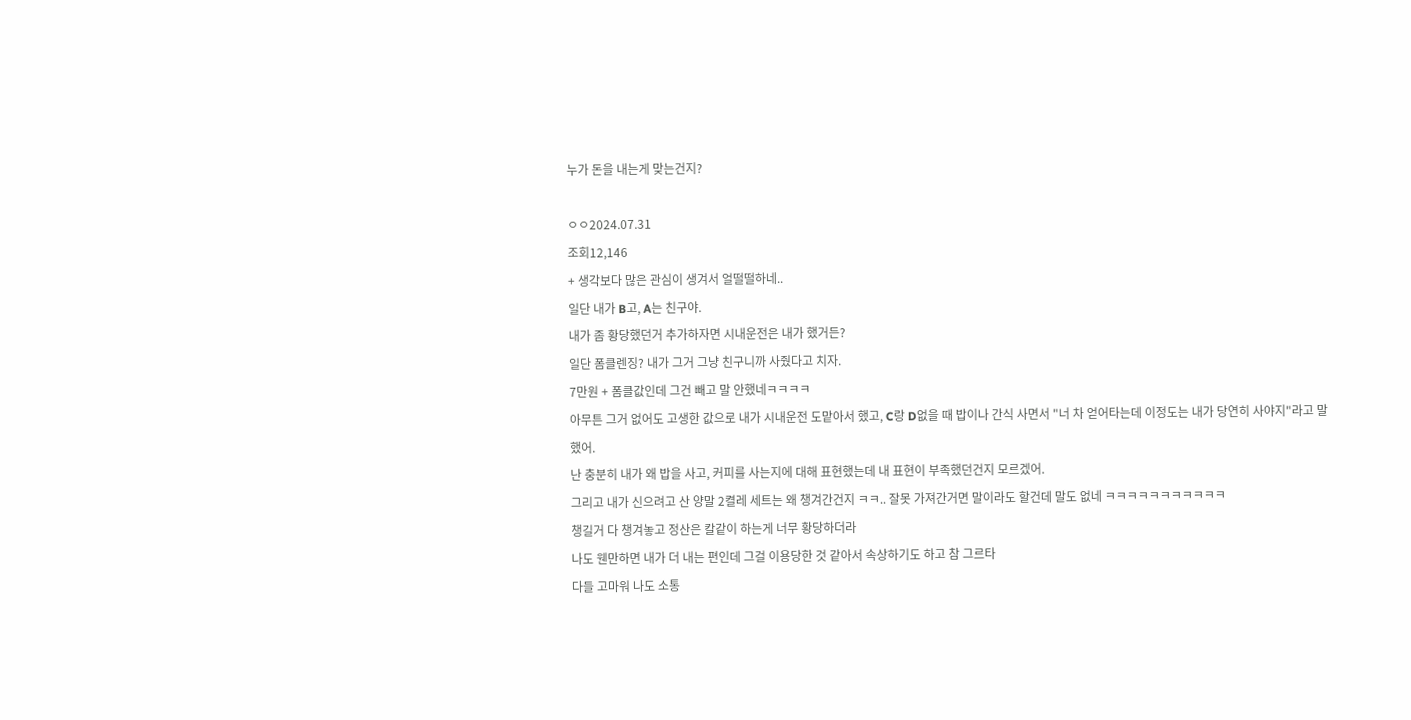누가 돈을 내는게 맞는건지?

ㅇㅇ2024.07.31
조회12,146
+ 생각보다 많은 관심이 생겨서 얼떨떨하네..
일단 내가 B고, A는 친구야.
내가 좀 황당했던거 추가하자면 시내운전은 내가 했거든?
일단 폼클렌징? 내가 그거 그냥 친구니까 사줬다고 치자.
7만원 + 폼클값인데 그건 빼고 말 안했네ㅋㅋㅋㅋ
아무튼 그거 없어도 고생한 값으로 내가 시내운전 도맡아서 했고, C랑 D없을 때 밥이나 간식 사면서 "너 차 얻어타는데 이정도는 내가 당연히 사야지"라고 말했어.
난 충분히 내가 왜 밥을 사고, 커피를 사는지에 대해 표현했는데 내 표현이 부족했던건지 모르겠어.
그리고 내가 신으려고 산 양말 2켤레 세트는 왜 챙겨간건지 ㅋㅋ.. 잘못 가져간거면 말이라도 할건데 말도 없네 ㅋㅋㅋㅋㅋㅋㅋㅋㅋㅋㅋ
챙길거 다 챙겨놓고 정산은 칼같이 하는게 너무 황당하더라
나도 웬만하면 내가 더 내는 편인데 그걸 이용당한 것 같아서 속상하기도 하고 참 그르타
다들 고마워 나도 소통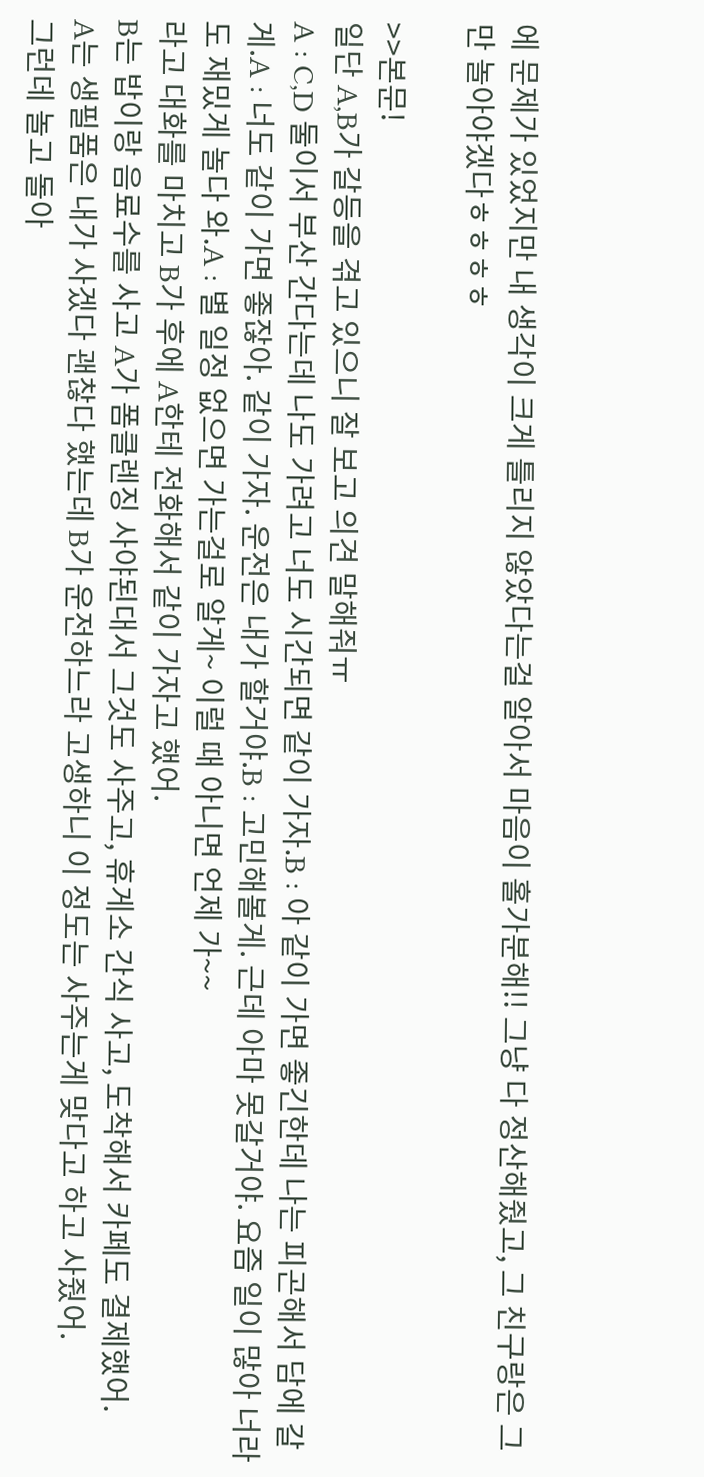에 문제가 있었지만 내 생각이 크게 틀리지 않았다는걸 알아서 마음이 홀가분해!! 그냥 다 정산해줬고, 그 친구랑은 그만 놀아야겠다ㅎㅎㅎㅎ

>>본문!
일단 A,B가 갈등을 겪고 있으니 잘 보고 의견 말해줘ㅠ
A : C,D 둘이서 부산 간다는데 나도 가려고 너도 시간되면 같이 가자.B : 아 같이 가면 좋긴한데 나는 피곤해서 담에 갈게.A : 너도 같이 가면 좋잖아. 같이 가자. 운전은 내가 할거야.B : 고민해볼게. 근데 아마 못갈거야. 요즘 일이 많아 너라도 재밌게 놀다 와.A : 별 일정 없으면 가는걸로 알게~ 이럴 때 아니면 언제 가~~
라고 대화를 마치고 B가 후에 A한테 전화해서 같이 가자고 했어.
B는 밥이랑 음료수를 사고 A가 폼클렌징 사야된대서 그것도 사주고, 휴게소 간식 사고, 도착해서 카페도 결제했어.
A는 생필품은 내가 사겠다 괜찮다 했는데 B가 운전하느라 고생하니 이 정도는 사주는게 맞다고 하고 사줬어.
그런데 놀고 돌아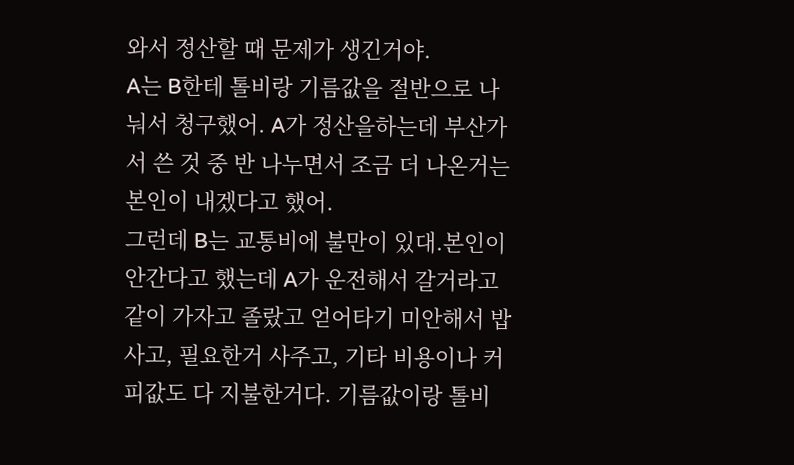와서 정산할 때 문제가 생긴거야.
A는 B한테 톨비랑 기름값을 절반으로 나눠서 청구했어. A가 정산을하는데 부산가서 쓴 것 중 반 나누면서 조금 더 나온거는 본인이 내겠다고 했어.
그런데 B는 교통비에 불만이 있대.본인이 안간다고 했는데 A가 운전해서 갈거라고 같이 가자고 졸랐고 얻어타기 미안해서 밥사고, 필요한거 사주고, 기타 비용이나 커피값도 다 지불한거다. 기름값이랑 톨비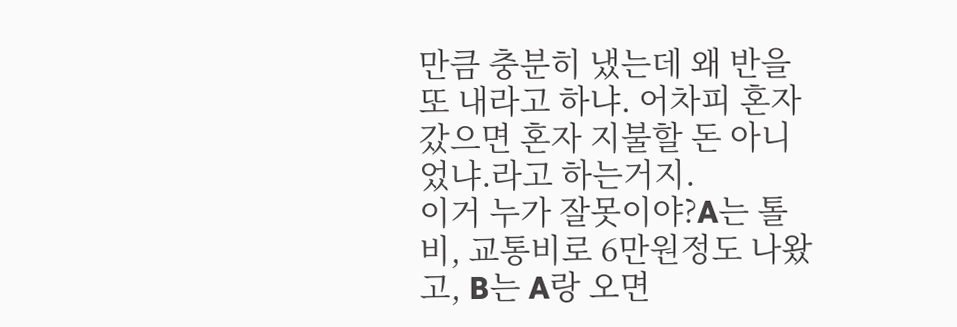만큼 충분히 냈는데 왜 반을 또 내라고 하냐. 어차피 혼자 갔으면 혼자 지불할 돈 아니었냐.라고 하는거지.
이거 누가 잘못이야?A는 톨비, 교통비로 6만원정도 나왔고, B는 A랑 오면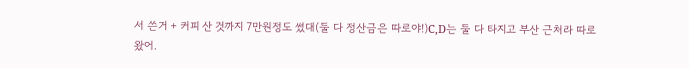서 쓴거 + 커피 산 것까지 7만원정도 썼대(둘 다 정산금은 따로야!)C,D는 둘 다 타지고 부산 근처라 따로 왔어.